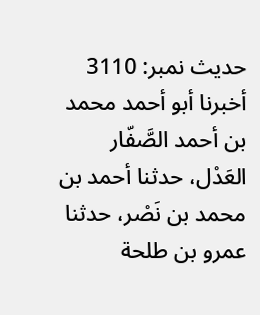حدیث نمبر: 3110
أخبرنا أبو أحمد محمد بن أحمد الصَّفّار العَدْل، حدثنا أحمد بن محمد بن نَصْر، حدثنا عمرو بن طلحة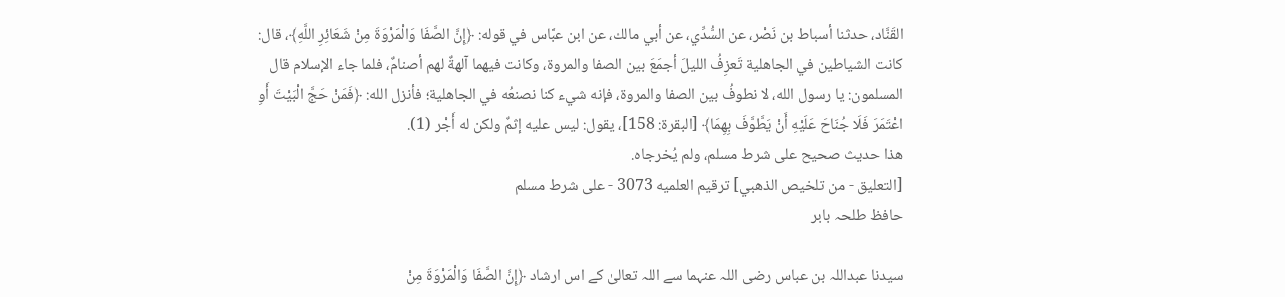القَنَّاد، حدثنا أسباط بن نَصْر، عن السُّدِّي، عن أبي مالك، عن ابن عبَّاس في قوله: ﴿إِنَّ الصَّفَا وَالْمَرْوَةَ مِنْ شَعَائِرِ اللَّهِ﴾، قال: كانت الشياطين في الجاهلية تَعزِفُ الليلَ أجمَعَ بين الصفا والمروة، وكانت فيهما آلهةٌ لهم أصنامٌ، فلما جاء الإسلام قال المسلمون: يا رسول الله، لا نطوفُ بين الصفا والمروة، فإنه شيء كنا نصنعُه في الجاهلية؛ فأنزل الله: ﴿فَمَنْ حَجَّ الْبَيْتَ أَوِ اعْتَمَرَ فَلَا جُنَاحَ عَلَيْهِ أَنْ يَطَّوَّفَ بِهِمَا﴾ [البقرة: 158]، يقول: ليس عليه إثمٌ ولكن له أَجْر (1).
هذا حديث صحيح على شرط مسلم، ولم يُخرجاه.
[التعليق - من تلخيص الذهبي] ترقيم العلميه 3073 - على شرط مسلم
حافظ طلحہ بابر

سیدنا عبداللہ بن عباس رضی اللہ عنہما سے اللہ تعالیٰ کے اس ارشاد ﴿إِنَّ الصَّفَا وَالْمَرْوَةَ مِنْ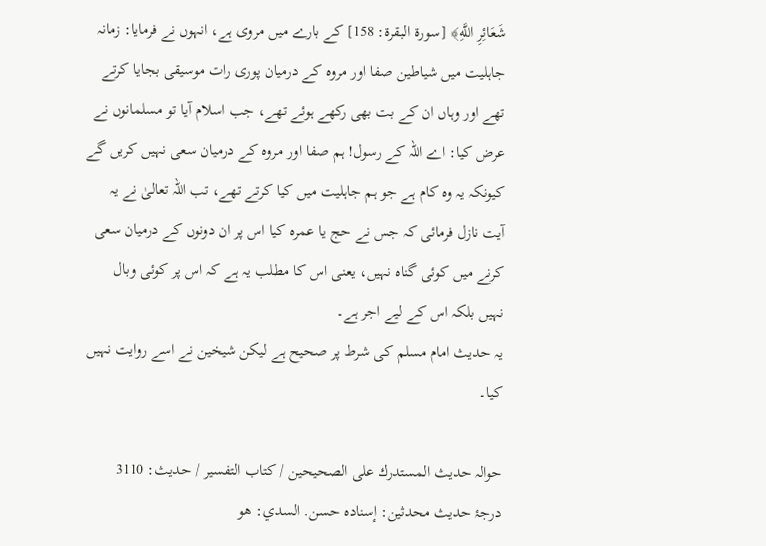شَعَائِرِ اللَّهِ﴾ [سورة البقرة: 158] کے بارے میں مروی ہے، انہوں نے فرمایا: زمانہ جاہلیت میں شیاطین صفا اور مروہ کے درمیان پوری رات موسیقی بجایا کرتے تھے اور وہاں ان کے بت بھی رکھے ہوئے تھے، جب اسلام آیا تو مسلمانوں نے عرض کیا: اے اللہ کے رسول! ہم صفا اور مروہ کے درمیان سعی نہیں کریں گے کیونکہ یہ وہ کام ہے جو ہم جاہلیت میں کیا کرتے تھے، تب اللہ تعالیٰ نے یہ آیت نازل فرمائی کہ جس نے حج یا عمرہ کیا اس پر ان دونوں کے درمیان سعی کرنے میں کوئی گناہ نہیں، یعنی اس کا مطلب یہ ہے کہ اس پر کوئی وبال نہیں بلکہ اس کے لیے اجر ہے۔
یہ حدیث امام مسلم کی شرط پر صحیح ہے لیکن شیخین نے اسے روایت نہیں کیا۔

حوالہ حدیث المستدرك على الصحيحين / كتاب التفسير / حدیث: 3110
درجۂ حدیث محدثین: إسناده حسن. السدي: هو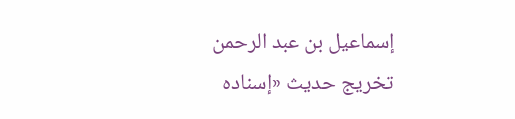إسماعيل بن عبد الرحمن
تخریج حدیث «إسناده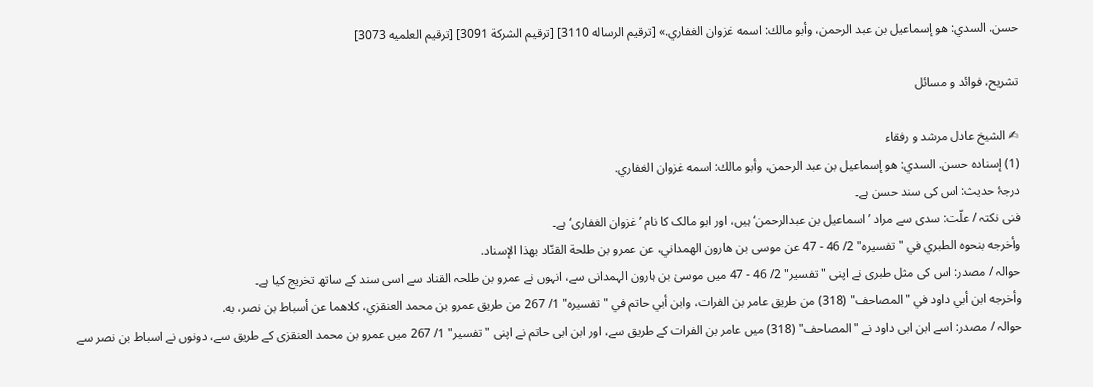حسن. السدي: هو إسماعيل بن عبد الرحمن، وأبو مالك: اسمه غزوان الغفاري.» [ترقيم الرساله 3110] [ترقيم الشركة 3091] [ترقيم العلميه 3073]

تشریح، فوائد و مسائل

✍ الشیخ عادل مرشد و رفقاء
(1) إسناده حسن. السدي: هو إسماعيل بن عبد الرحمن، وأبو مالك: اسمه غزوان الغفاري.
درجۂ حدیث: اس کی سند حسن ہے۔
فنی نکتہ / علّت: سدی سے مراد ’اسماعیل بن عبدالرحمن‘ ہیں، اور ابو مالک کا نام ’غزوان الغفاری‘ ہے۔
وأخرجه بنحوه الطبري في "تفسيره" 2/ 46 - 47 عن موسى بن هارون الهمداني، عن عمرو بن طلحة القنّاد بهذا الإسناد.
حوالہ / مصدر: اس کی مثل طبری نے اپنی "تفسیر" 2/ 46 - 47 میں موسیٰ بن ہارون الہمدانی سے، انہوں نے عمرو بن طلحہ القناد سے اسی سند کے ساتھ تخریج کیا ہے۔
وأخرجه ابن أبي داود في "المصاحف" (318) من طريق عامر بن الفرات، وابن أبي حاتم في "تفسيره" 1/ 267 من طريق عمرو بن محمد العنقزي، كلاهما عن أسباط بن نصر، به.
حوالہ / مصدر: اسے ابن ابی داود نے "المصاحف" (318) میں عامر بن الفرات کے طریق سے، اور ابن ابی حاتم نے اپنی "تفسیر" 1/ 267 میں عمرو بن محمد العنقزی کے طریق سے، دونوں نے اسباط بن نصر سے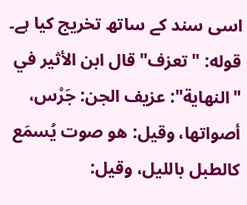اسی سند کے ساتھ تخریج کیا ہے۔
قوله: "تعزف" قال ابن الأثير في "النهاية": عزيف الجن: جَرْس، أصواتها، وقيل: هو صوت يُسمَع كالطبل بالليل، وقيل: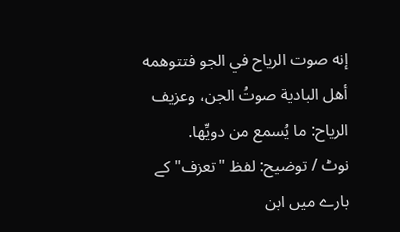إنه صوت الرياح في الجو فتتوهمه أهل البادية صوتُ الجن، وعزيف الرياح: ما يُسمع من دويِّها.
نوٹ / توضیح: لفظ "تعزف" کے بارے میں ابن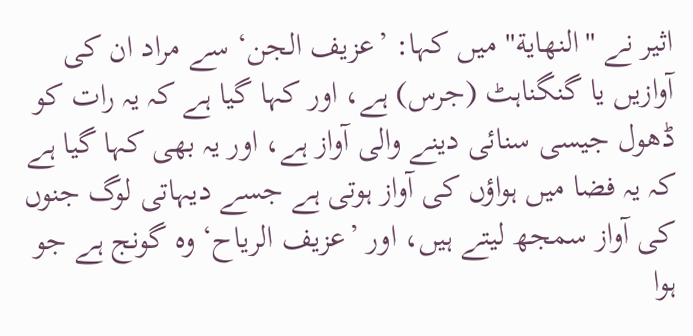اثیر نے "النهاية" میں کہا: ’عزيف الجن‘ سے مراد ان کی آوازیں یا گنگناہٹ (جرس) ہے، اور کہا گیا ہے کہ یہ رات کو ڈھول جیسی سنائی دینے والی آواز ہے، اور یہ بھی کہا گیا ہے کہ یہ فضا میں ہواؤں کی آواز ہوتی ہے جسے دیہاتی لوگ جنوں کی آواز سمجھ لیتے ہیں، اور ’عزیف الریاح‘ وہ گونج ہے جو ہوا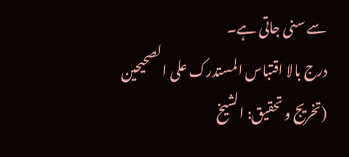سے سنی جاتی ہے۔
درج بالا اقتباس المستدرک علی الصحیحین (تخریج و تحقیق: الشیخ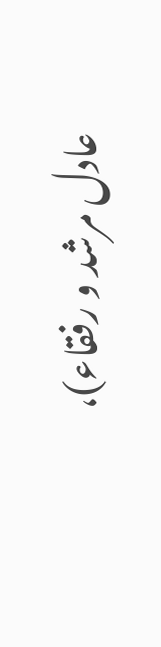عادل مرشد و رفقاء)،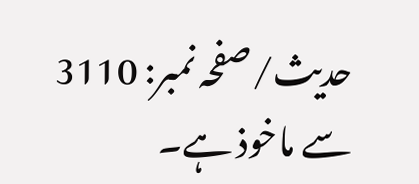حدیث/صفحہ نمبر: 3110 سے ماخوذ ہے۔